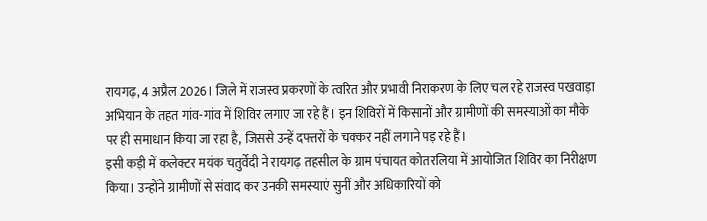रायगढ़, 4 अप्रैल 2026। जिले में राजस्व प्रकरणों के त्वरित और प्रभावी निराकरण के लिए चल रहे राजस्व पखवाड़ा अभियान के तहत गांव-गांव में शिविर लगाए जा रहे हैं। इन शिविरों में किसानों और ग्रामीणों की समस्याओं का मौके पर ही समाधान किया जा रहा है, जिससे उन्हें दफ्तरों के चक्कर नहीं लगाने पड़ रहे हैं।
इसी कड़ी में कलेक्टर मयंक चतुर्वेदी ने रायगढ़ तहसील के ग्राम पंचायत कोतरलिया में आयोजित शिविर का निरीक्षण किया। उन्होंने ग्रामीणों से संवाद कर उनकी समस्याएं सुनीं और अधिकारियों को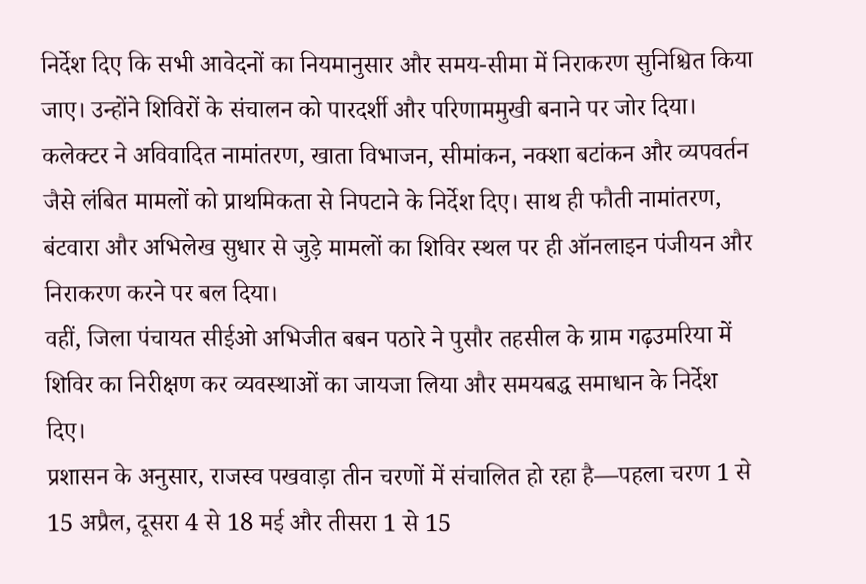निर्देश दिए कि सभी आवेदनों का नियमानुसार और समय-सीमा में निराकरण सुनिश्चित किया जाए। उन्होंने शिविरों के संचालन को पारदर्शी और परिणाममुखी बनाने पर जोर दिया।
कलेक्टर ने अविवादित नामांतरण, खाता विभाजन, सीमांकन, नक्शा बटांकन और व्यपवर्तन जैसे लंबित मामलों को प्राथमिकता से निपटाने के निर्देश दिए। साथ ही फौती नामांतरण, बंटवारा और अभिलेख सुधार से जुड़े मामलों का शिविर स्थल पर ही ऑनलाइन पंजीयन और निराकरण करने पर बल दिया।
वहीं, जिला पंचायत सीईओ अभिजीत बबन पठारे ने पुसौर तहसील के ग्राम गढ़उमरिया में शिविर का निरीक्षण कर व्यवस्थाओं का जायजा लिया और समयबद्ध समाधान के निर्देश दिए।
प्रशासन के अनुसार, राजस्व पखवाड़ा तीन चरणों में संचालित हो रहा है—पहला चरण 1 से 15 अप्रैल, दूसरा 4 से 18 मई और तीसरा 1 से 15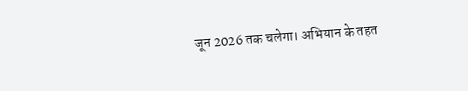जून 2026 तक चलेगा। अभियान के तहत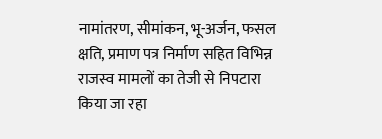नामांतरण, सीमांकन, भू-अर्जन, फसल क्षति, प्रमाण पत्र निर्माण सहित विभिन्न राजस्व मामलों का तेजी से निपटारा किया जा रहा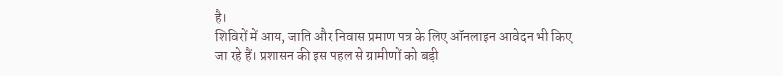है।
शिविरों में आय, जाति और निवास प्रमाण पत्र के लिए ऑनलाइन आवेदन भी किए जा रहे हैं। प्रशासन की इस पहल से ग्रामीणों को बड़ी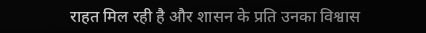राहत मिल रही है और शासन के प्रति उनका विश्वास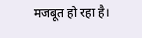मजबूत हो रहा है।